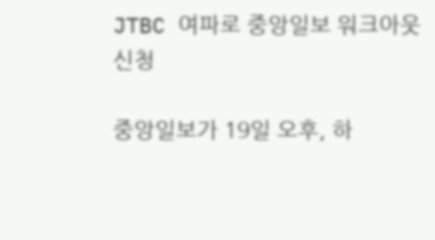JTBC 여파로 중앙일보 워크아웃 신청

중앙일보가 19일 오후, 하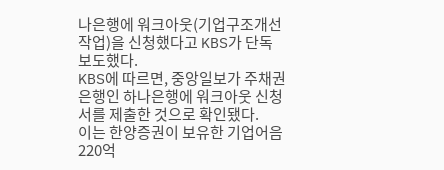나은행에 워크아웃(기업구조개선작업)을 신청했다고 KBS가 단독 보도했다.
KBS에 따르면, 중앙일보가 주채권은행인 하나은행에 워크아웃 신청서를 제출한 것으로 확인됐다.
이는 한양증권이 보유한 기업어음 220억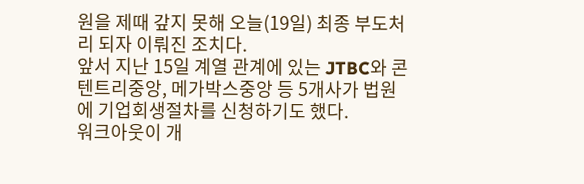원을 제때 갚지 못해 오늘(19일) 최종 부도처리 되자 이뤄진 조치다.
앞서 지난 15일 계열 관계에 있는 JTBC와 콘텐트리중앙, 메가박스중앙 등 5개사가 법원에 기업회생절차를 신청하기도 했다.
워크아웃이 개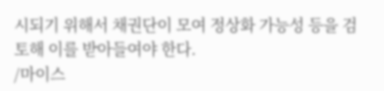시되기 위해서 채권단이 모여 정상화 가능성 등을 검토해 이를 받아들여야 한다.
/마이스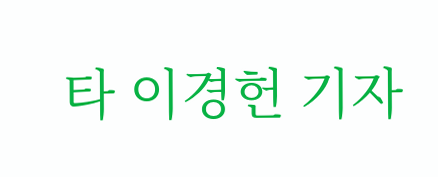타 이경헌 기자